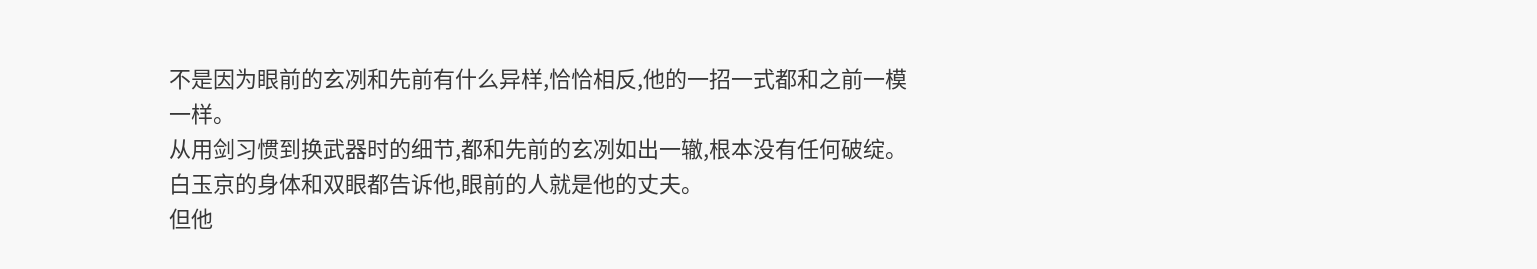不是因为眼前的玄冽和先前有什么异样,恰恰相反,他的一招一式都和之前一模一样。
从用剑习惯到换武器时的细节,都和先前的玄冽如出一辙,根本没有任何破绽。
白玉京的身体和双眼都告诉他,眼前的人就是他的丈夫。
但他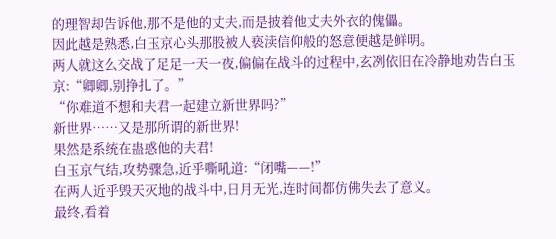的理智却告诉他,那不是他的丈夫,而是披着他丈夫外衣的傀儡。
因此越是熟悉,白玉京心头那股被人亵渎信仰般的怒意便越是鲜明。
两人就这么交战了足足一天一夜,偏偏在战斗的过程中,玄冽依旧在冷静地劝告白玉京:“卿卿,别挣扎了。”
“你难道不想和夫君一起建立新世界吗?”
新世界……又是那所谓的新世界!
果然是系统在蛊惑他的夫君!
白玉京气结,攻势骤急,近乎嘶吼道:“闭嘴——!”
在两人近乎毁天灭地的战斗中,日月无光,连时间都仿佛失去了意义。
最终,看着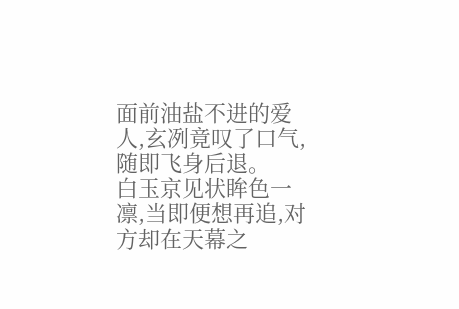面前油盐不进的爱人,玄冽竟叹了口气,随即飞身后退。
白玉京见状眸色一凛,当即便想再追,对方却在天幕之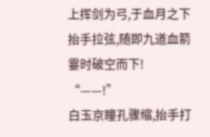上挥剑为弓,于血月之下抬手拉弦,随即九道血箭霎时破空而下!
“——!”
白玉京瞳孔骤缩,抬手打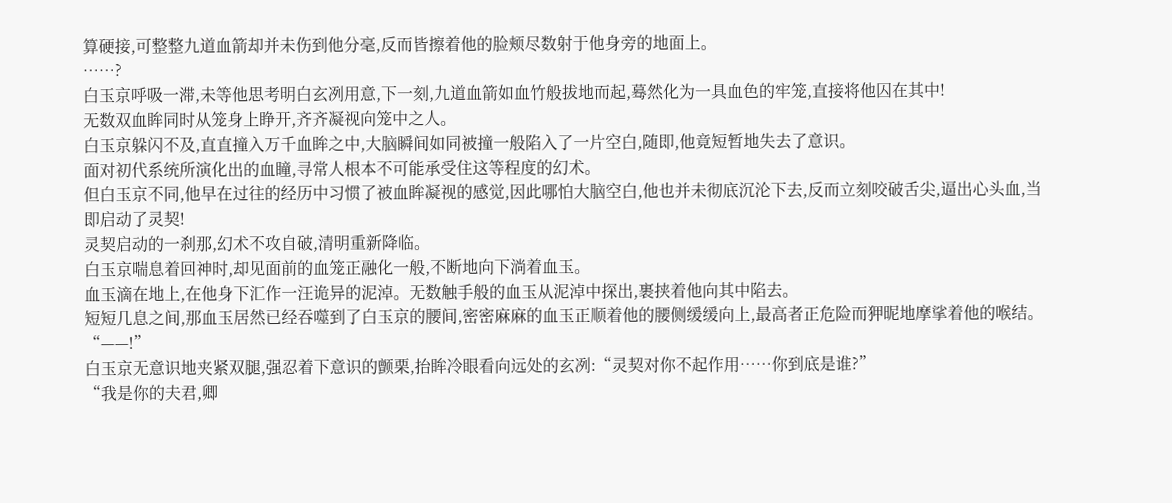算硬接,可整整九道血箭却并未伤到他分毫,反而皆擦着他的脸颊尽数射于他身旁的地面上。
……?
白玉京呼吸一滞,未等他思考明白玄冽用意,下一刻,九道血箭如血竹般拔地而起,蓦然化为一具血色的牢笼,直接将他囚在其中!
无数双血眸同时从笼身上睁开,齐齐凝视向笼中之人。
白玉京躲闪不及,直直撞入万千血眸之中,大脑瞬间如同被撞一般陷入了一片空白,随即,他竟短暂地失去了意识。
面对初代系统所演化出的血瞳,寻常人根本不可能承受住这等程度的幻术。
但白玉京不同,他早在过往的经历中习惯了被血眸凝视的感觉,因此哪怕大脑空白,他也并未彻底沉沦下去,反而立刻咬破舌尖,逼出心头血,当即启动了灵契!
灵契启动的一刹那,幻术不攻自破,清明重新降临。
白玉京喘息着回神时,却见面前的血笼正融化一般,不断地向下淌着血玉。
血玉滴在地上,在他身下汇作一汪诡异的泥淖。无数触手般的血玉从泥淖中探出,裹挟着他向其中陷去。
短短几息之间,那血玉居然已经吞噬到了白玉京的腰间,密密麻麻的血玉正顺着他的腰侧缓缓向上,最高者正危险而狎昵地摩挲着他的喉结。
“——!”
白玉京无意识地夹紧双腿,强忍着下意识的颤栗,抬眸冷眼看向远处的玄冽:“灵契对你不起作用……你到底是谁?”
“我是你的夫君,卿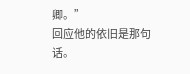卿。”
回应他的依旧是那句话。